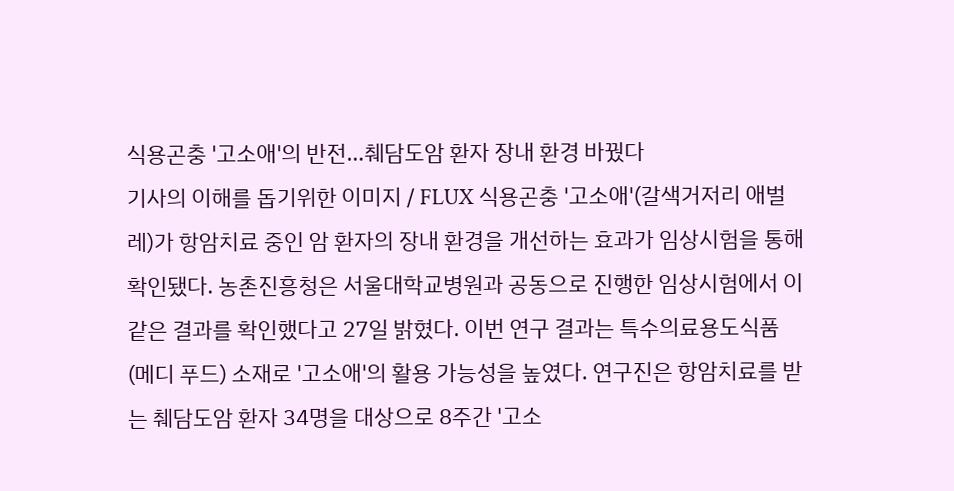식용곤충 '고소애'의 반전…췌담도암 환자 장내 환경 바꿨다
기사의 이해를 돕기위한 이미지 / FLUX 식용곤충 '고소애'(갈색거저리 애벌레)가 항암치료 중인 암 환자의 장내 환경을 개선하는 효과가 임상시험을 통해 확인됐다. 농촌진흥청은 서울대학교병원과 공동으로 진행한 임상시험에서 이 같은 결과를 확인했다고 27일 밝혔다. 이번 연구 결과는 특수의료용도식품(메디 푸드) 소재로 '고소애'의 활용 가능성을 높였다. 연구진은 항암치료를 받는 췌담도암 환자 34명을 대상으로 8주간 '고소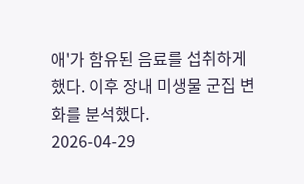애'가 함유된 음료를 섭취하게 했다. 이후 장내 미생물 군집 변화를 분석했다.
2026-04-29